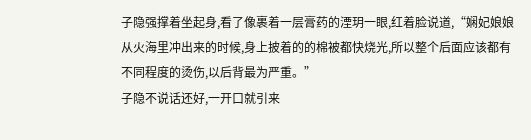子隐强撑着坐起身,看了像裹着一层膏药的湮玥一眼,红着脸说道,“娴妃娘娘从火海里冲出来的时候,身上披着的的棉被都快烧光,所以整个后面应该都有不同程度的烫伤,以后背最为严重。”
子隐不说话还好,一开口就引来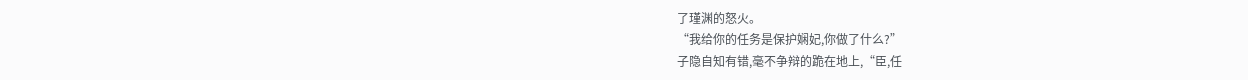了瑾渊的怒火。
“我给你的任务是保护娴妃,你做了什么?”
子隐自知有错,毫不争辩的跪在地上,“臣,任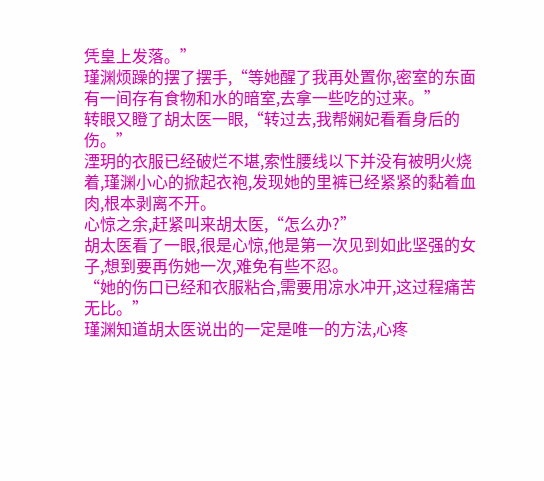凭皇上发落。”
瑾渊烦躁的摆了摆手,“等她醒了我再处置你,密室的东面有一间存有食物和水的暗室,去拿一些吃的过来。”
转眼又瞪了胡太医一眼,“转过去,我帮娴妃看看身后的伤。”
湮玥的衣服已经破烂不堪,索性腰线以下并没有被明火烧着,瑾渊小心的掀起衣袍,发现她的里裤已经紧紧的黏着血肉,根本剥离不开。
心惊之余,赶紧叫来胡太医,“怎么办?”
胡太医看了一眼,很是心惊,他是第一次见到如此坚强的女子,想到要再伤她一次,难免有些不忍。
“她的伤口已经和衣服粘合,需要用凉水冲开,这过程痛苦无比。”
瑾渊知道胡太医说出的一定是唯一的方法,心疼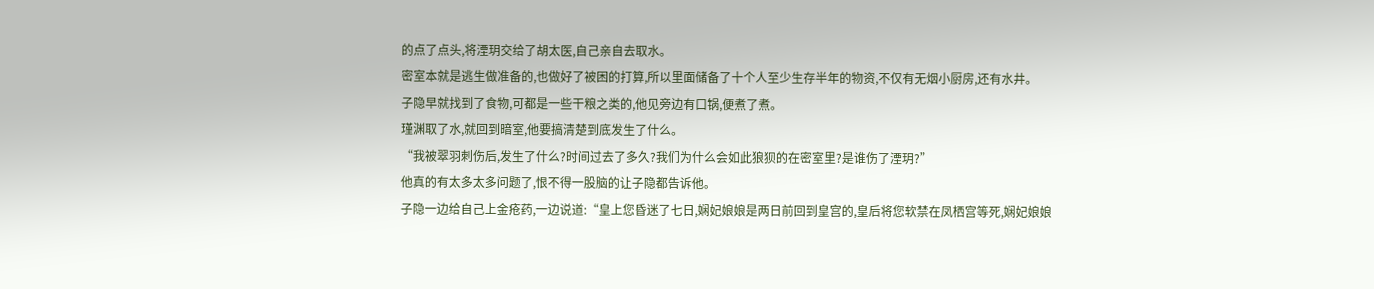的点了点头,将湮玥交给了胡太医,自己亲自去取水。
密室本就是逃生做准备的,也做好了被困的打算,所以里面储备了十个人至少生存半年的物资,不仅有无烟小厨房,还有水井。
子隐早就找到了食物,可都是一些干粮之类的,他见旁边有口锅,便煮了煮。
瑾渊取了水,就回到暗室,他要搞清楚到底发生了什么。
“我被翠羽刺伤后,发生了什么?时间过去了多久?我们为什么会如此狼狈的在密室里?是谁伤了湮玥?”
他真的有太多太多问题了,恨不得一股脑的让子隐都告诉他。
子隐一边给自己上金疮药,一边说道:“皇上您昏迷了七日,娴妃娘娘是两日前回到皇宫的,皇后将您软禁在凤栖宫等死,娴妃娘娘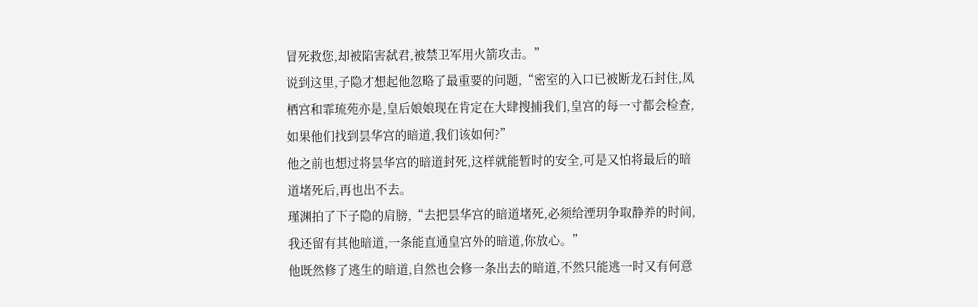冒死救您,却被陷害弑君,被禁卫军用火箭攻击。”
说到这里,子隐才想起他忽略了最重要的问题,“密室的入口已被断龙石封住,凤栖宫和霏琉苑亦是,皇后娘娘现在肯定在大肆搜捕我们,皇宫的每一寸都会检查,如果他们找到昙华宫的暗道,我们该如何?”
他之前也想过将昙华宫的暗道封死,这样就能暂时的安全,可是又怕将最后的暗道堵死后,再也出不去。
瑾渊拍了下子隐的肩膀,“去把昙华宫的暗道堵死,必须给湮玥争取静养的时间,我还留有其他暗道,一条能直通皇宫外的暗道,你放心。”
他既然修了逃生的暗道,自然也会修一条出去的暗道,不然只能逃一时又有何意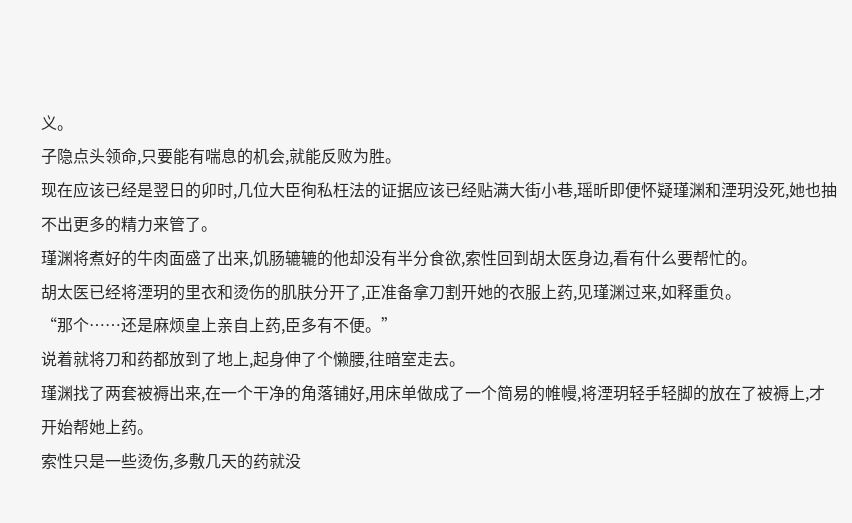义。
子隐点头领命,只要能有喘息的机会,就能反败为胜。
现在应该已经是翌日的卯时,几位大臣徇私枉法的证据应该已经贴满大街小巷,瑶昕即便怀疑瑾渊和湮玥没死,她也抽不出更多的精力来管了。
瑾渊将煮好的牛肉面盛了出来,饥肠辘辘的他却没有半分食欲,索性回到胡太医身边,看有什么要帮忙的。
胡太医已经将湮玥的里衣和烫伤的肌肤分开了,正准备拿刀割开她的衣服上药,见瑾渊过来,如释重负。
“那个……还是麻烦皇上亲自上药,臣多有不便。”
说着就将刀和药都放到了地上,起身伸了个懒腰,往暗室走去。
瑾渊找了两套被褥出来,在一个干净的角落铺好,用床单做成了一个简易的帷幔,将湮玥轻手轻脚的放在了被褥上,才开始帮她上药。
索性只是一些烫伤,多敷几天的药就没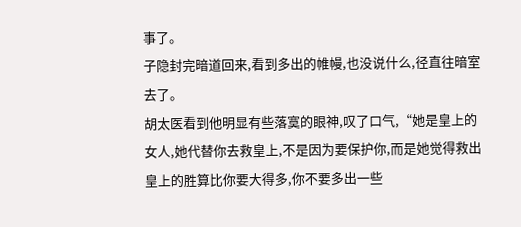事了。
子隐封完暗道回来,看到多出的帷幔,也没说什么,径直往暗室去了。
胡太医看到他明显有些落寞的眼神,叹了口气,“她是皇上的女人,她代替你去救皇上,不是因为要保护你,而是她觉得救出皇上的胜算比你要大得多,你不要多出一些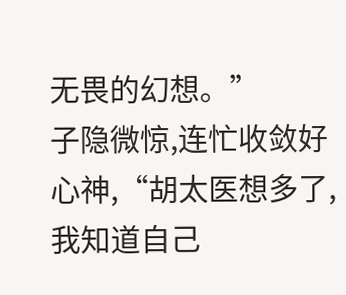无畏的幻想。”
子隐微惊,连忙收敛好心神,“胡太医想多了,我知道自己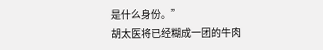是什么身份。”
胡太医将已经糊成一团的牛肉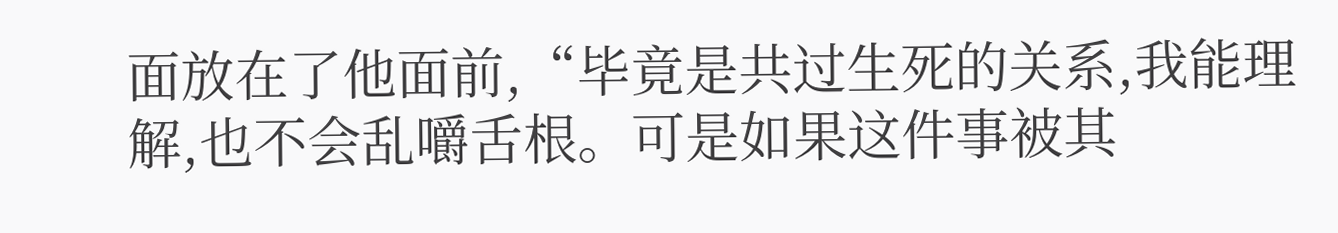面放在了他面前,“毕竟是共过生死的关系,我能理解,也不会乱嚼舌根。可是如果这件事被其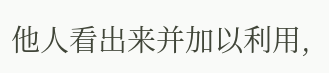他人看出来并加以利用,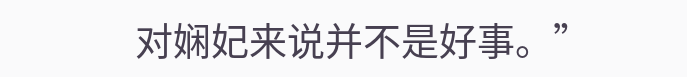对娴妃来说并不是好事。”